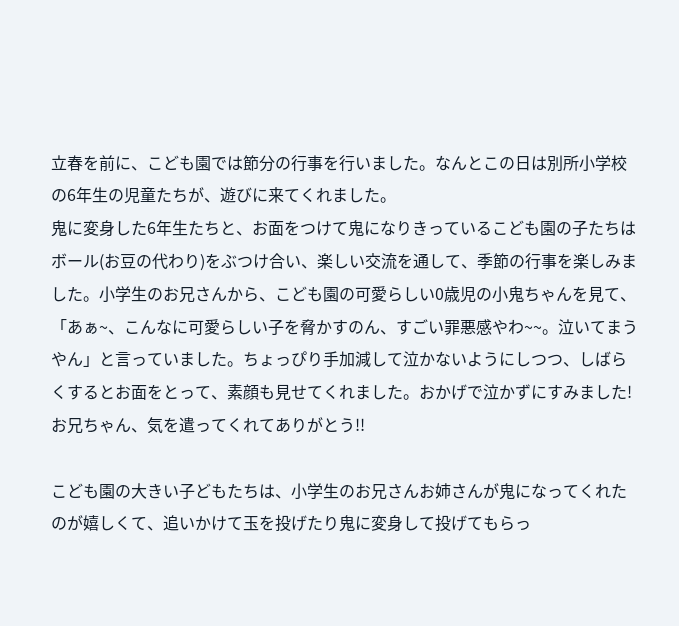立春を前に、こども園では節分の行事を行いました。なんとこの日は別所小学校の6年生の児童たちが、遊びに来てくれました。
鬼に変身した6年生たちと、お面をつけて鬼になりきっているこども園の子たちはボール(お豆の代わり)をぶつけ合い、楽しい交流を通して、季節の行事を楽しみました。小学生のお兄さんから、こども園の可愛らしい0歳児の小鬼ちゃんを見て、「あぁ~、こんなに可愛らしい子を脅かすのん、すごい罪悪感やわ~~。泣いてまうやん」と言っていました。ちょっぴり手加減して泣かないようにしつつ、しばらくするとお面をとって、素顔も見せてくれました。おかげで泣かずにすみました!お兄ちゃん、気を遣ってくれてありがとう!!

こども園の大きい子どもたちは、小学生のお兄さんお姉さんが鬼になってくれたのが嬉しくて、追いかけて玉を投げたり鬼に変身して投げてもらっ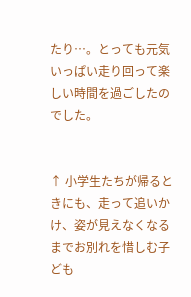たり…。とっても元気いっぱい走り回って楽しい時間を過ごしたのでした。


↑ 小学生たちが帰るときにも、走って追いかけ、姿が見えなくなるまでお別れを惜しむ子ども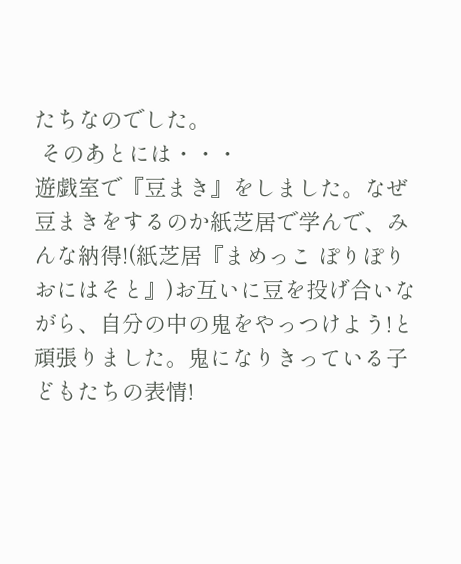たちなのでした。
 そのあとには・・・
遊戯室で『豆まき』をしました。なぜ豆まきをするのか紙芝居で学んで、みんな納得!(紙芝居『まめっこ ぽりぽり おにはそと』)お互いに豆を投げ合いながら、自分の中の鬼をやっつけよう!と頑張りました。鬼になりきっている子どもたちの表情!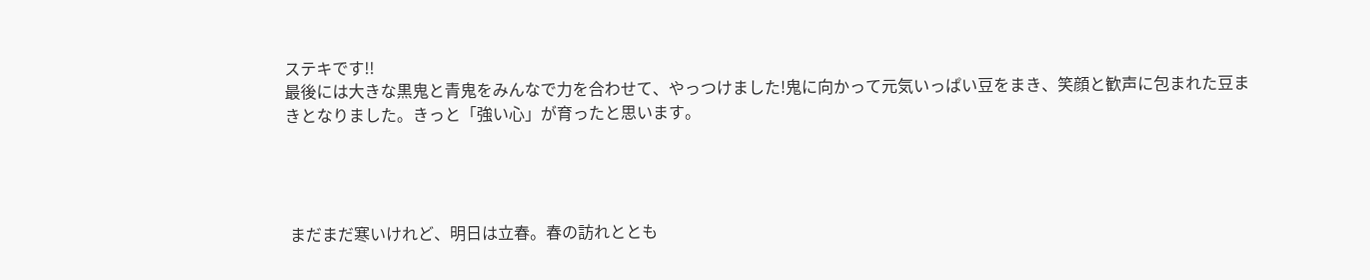ステキです!!
最後には大きな黒鬼と青鬼をみんなで力を合わせて、やっつけました!鬼に向かって元気いっぱい豆をまき、笑顔と歓声に包まれた豆まきとなりました。きっと「強い心」が育ったと思います。




 まだまだ寒いけれど、明日は立春。春の訪れととも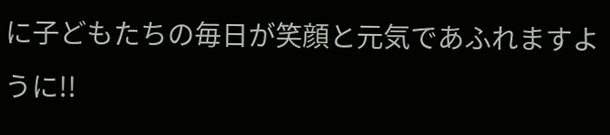に子どもたちの毎日が笑顔と元気であふれますように!!